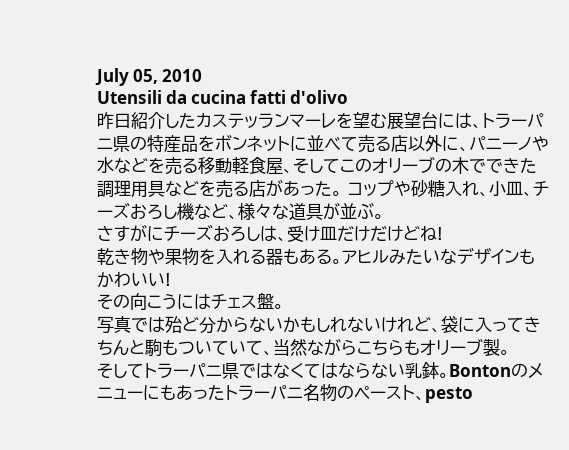July 05, 2010
Utensili da cucina fatti d'olivo
昨日紹介したカステッランマーレを望む展望台には、トラーパニ県の特産品をボンネットに並べて売る店以外に、パニーノや水などを売る移動軽食屋、そしてこのオリーブの木でできた調理用具などを売る店があった。 コップや砂糖入れ、小皿、チーズおろし機など、様々な道具が並ぶ。
さすがにチーズおろしは、受け皿だけだけどね!
乾き物や果物を入れる器もある。アヒルみたいなデザインもかわいい!
その向こうにはチェス盤。
写真では殆ど分からないかもしれないけれど、袋に入ってきちんと駒もついていて、当然ながらこちらもオリーブ製。
そしてトラーパニ県ではなくてはならない乳鉢。Bontonのメニューにもあったトラーパニ名物のペースト、pesto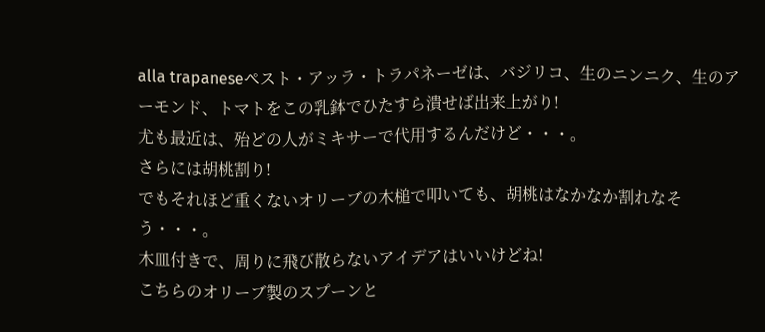alla trapaneseペスト・アッラ・トラパネーゼは、バジリコ、生のニンニク、生のアーモンド、トマトをこの乳鉢でひたすら潰せば出来上がり!
尤も最近は、殆どの人がミキサーで代用するんだけど・・・。
さらには胡桃割り!
でもそれほど重くないオリーブの木槌で叩いても、胡桃はなかなか割れなそう・・・。
木皿付きで、周りに飛び散らないアイデアはいいけどね!
こちらのオリーブ製のスプーンと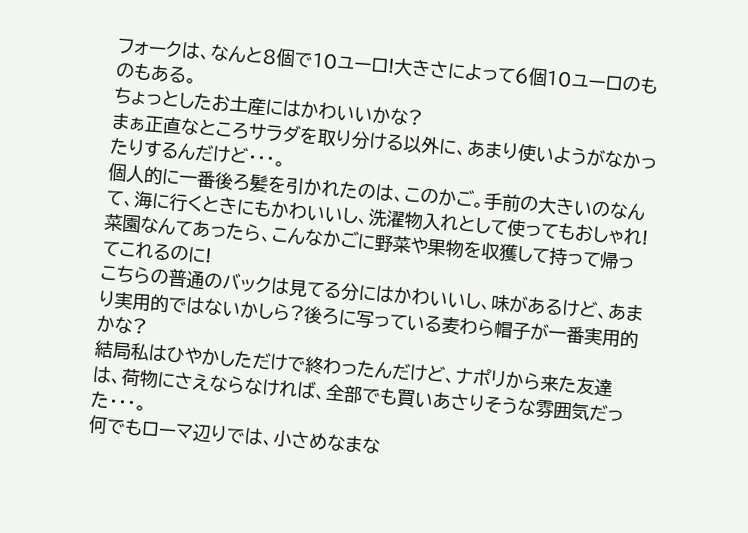フォークは、なんと8個で10ユーロ!大きさによって6個10ユーロのものもある。
ちょっとしたお土産にはかわいいかな?
まぁ正直なところサラダを取り分ける以外に、あまり使いようがなかったりするんだけど・・・。
個人的に一番後ろ髪を引かれたのは、このかご。手前の大きいのなんて、海に行くときにもかわいいし、洗濯物入れとして使ってもおしゃれ!
菜園なんてあったら、こんなかごに野菜や果物を収獲して持って帰ってこれるのに!
こちらの普通のバックは見てる分にはかわいいし、味があるけど、あまり実用的ではないかしら?後ろに写っている麦わら帽子が一番実用的かな?
結局私はひやかしただけで終わったんだけど、ナポリから来た友達は、荷物にさえならなければ、全部でも買いあさりそうな雰囲気だった・・・。
何でもローマ辺りでは、小さめなまな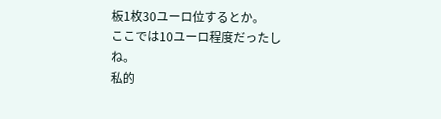板1枚30ユーロ位するとか。
ここでは10ユーロ程度だったしね。
私的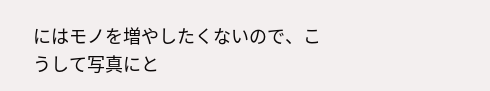にはモノを増やしたくないので、こうして写真にと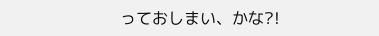っておしまい、かな?!